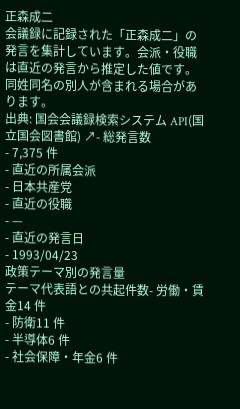正森成二
会議録に記録された「正森成二」の発言を集計しています。会派・役職は直近の発言から推定した値です。同姓同名の別人が含まれる場合があります。
出典: 国会会議録検索システム API(国立国会図書館) ↗- 総発言数
- 7,375 件
- 直近の所属会派
- 日本共産党
- 直近の役職
- —
- 直近の発言日
- 1993/04/23
政策テーマ別の発言量
テーマ代表語との共起件数- 労働・賃金14 件
- 防衛11 件
- 半導体6 件
- 社会保障・年金6 件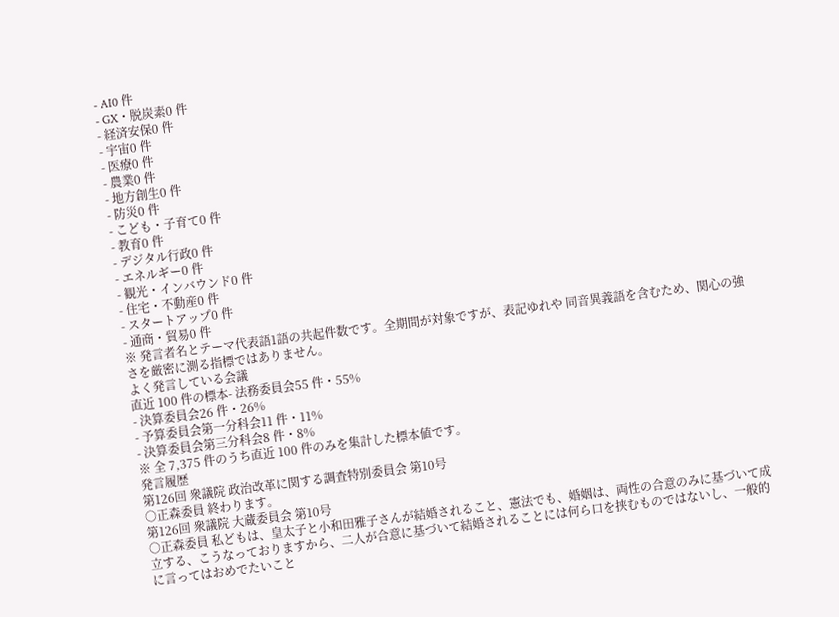- AI0 件
- GX・脱炭素0 件
- 経済安保0 件
- 宇宙0 件
- 医療0 件
- 農業0 件
- 地方創生0 件
- 防災0 件
- こども・子育て0 件
- 教育0 件
- デジタル行政0 件
- エネルギー0 件
- 観光・インバウンド0 件
- 住宅・不動産0 件
- スタートアップ0 件
- 通商・貿易0 件
※ 発言者名とテーマ代表語1語の共起件数です。全期間が対象ですが、表記ゆれや 同音異義語を含むため、関心の強さを厳密に測る指標ではありません。
よく発言している会議
直近 100 件の標本- 法務委員会55 件・55%
- 決算委員会26 件・26%
- 予算委員会第一分科会11 件・11%
- 決算委員会第三分科会8 件・8%
※ 全 7,375 件のうち直近 100 件のみを集計した標本値です。
発言履歴
第126回 衆議院 政治改革に関する調査特別委員会 第10号
○正森委員 終わります。
第126回 衆議院 大蔵委員会 第10号
○正森委員 私どもは、皇太子と小和田雅子さんが結婚されること、憲法でも、婚姻は、両性の合意のみに基づいて成立する、こうなっておりますから、二人が合意に基づいて結婚されることには何ら口を挟むものではないし、一般的に言ってはおめでたいこと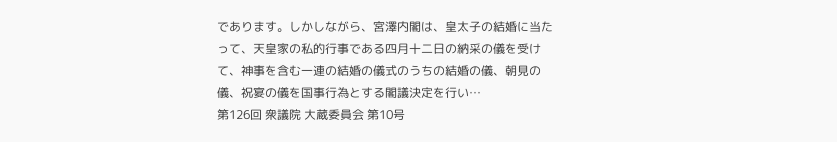であります。しかしながら、宮澤内閣は、皇太子の結婚に当たって、天皇家の私的行事である四月十二日の納采の儀を受けて、神事を含む一連の結婚の儀式のうちの結婚の儀、朝見の儀、祝宴の儀を国事行為とする閣議決定を行い…
第126回 衆議院 大蔵委員会 第10号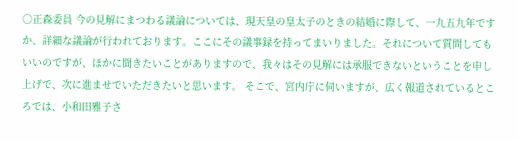○正森委員 今の見解にまつわる議論については、現天皇の皇太子のときの結婚に際して、一九五九年ですか、詳細な議論が行われております。ここにその議事録を持ってまいりました。それについて質問してもいいのですが、ほかに聞きたいことがありますので、我々はその見解には承服できないということを申し上げで、次に進ませでいただきたいと思います。 そこで、宮内庁に伺いますが、広く報道されているところでは、小和田雅子さ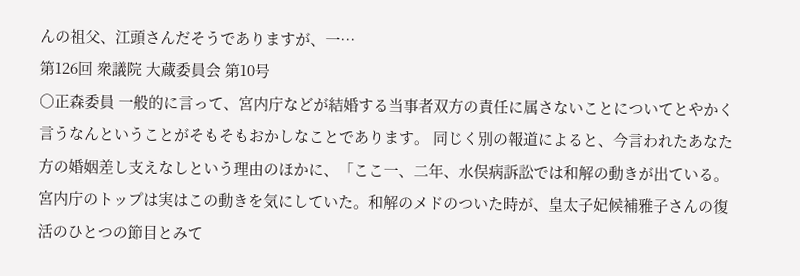んの祖父、江頭さんだそうでありますが、一…
第126回 衆議院 大蔵委員会 第10号
○正森委員 一般的に言って、宮内庁などが結婚する当事者双方の責任に属さないことについてとやかく言うなんということがそもそもおかしなことであります。 同じく別の報道によると、今言われたあなた方の婚姻差し支えなしという理由のほかに、「ここ一、二年、水俣病訴訟では和解の動きが出ている。宮内庁のトップは実はこの動きを気にしていた。和解のメドのついた時が、皇太子妃候補雅子さんの復活のひとつの節目とみて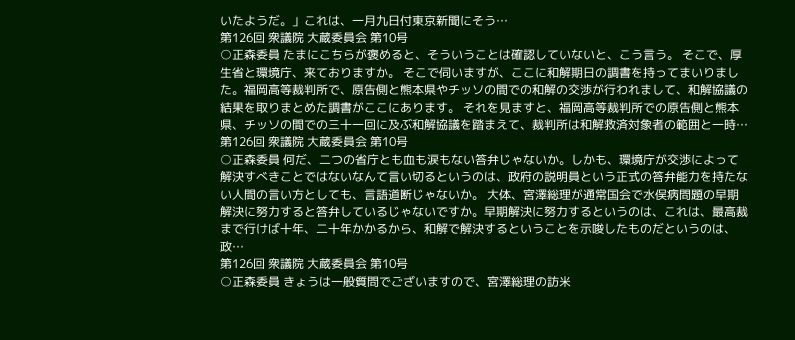いたようだ。」これは、一月九日付東京新聞にそう…
第126回 衆議院 大蔵委員会 第10号
○正森委員 たまにこちらが褒めると、そういうことは確認していないと、こう言う。 そこで、厚生省と環境庁、来ておりますか。 そこで伺いますが、ここに和解期日の調書を持ってまいりました。福岡高等裁判所で、原告側と熊本県やチッソの間での和解の交渉が行われまして、和解協議の結果を取りまとめた調書がここにあります。 それを見ますと、福岡高等裁判所での原告側と熊本県、チッソの間での三十一回に及ぶ和解協議を踏まえて、裁判所は和解救済対象者の範囲と一時…
第126回 衆議院 大蔵委員会 第10号
○正森委員 何だ、二つの省庁とも血も涙もない答弁じゃないか。しかも、環境庁が交渉によって解決すべきことではないなんて言い切るというのは、政府の説明員という正式の答弁能力を持たない人間の言い方としても、言語道断じゃないか。 大体、宮澤総理が通常国会で水俣病問題の早期解決に努力すると答弁しているじゃないですか。早期解決に努力するというのは、これは、最高裁まで行けば十年、二十年かかるから、和解で解決するということを示唆したものだというのは、政…
第126回 衆議院 大蔵委員会 第10号
○正森委員 きょうは一般質問でございますので、宮澤総理の訪米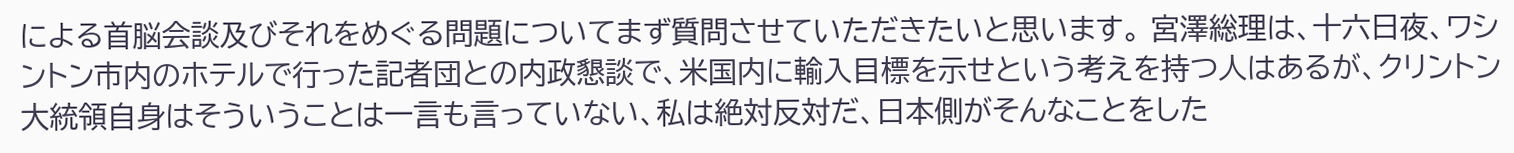による首脳会談及びそれをめぐる問題についてまず質問させていただきたいと思います。 宮澤総理は、十六日夜、ワシントン市内のホテルで行った記者団との内政懇談で、米国内に輸入目標を示せという考えを持つ人はあるが、クリントン大統領自身はそういうことは一言も言っていない、私は絶対反対だ、日本側がそんなことをした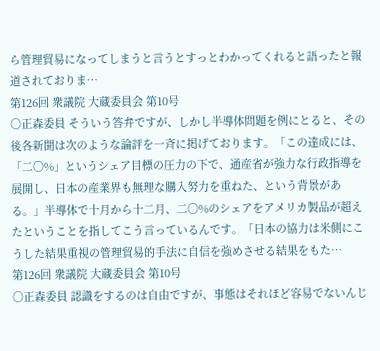ら管理貿易になってしまうと言うとすっとわかってくれると語ったと報道されておりま…
第126回 衆議院 大蔵委員会 第10号
○正森委員 そういう答弁ですが、しかし半導体問題を例にとると、その後各新聞は次のような論評を一斉に掲げております。「この達成には、「二〇%」というシェア目標の圧力の下で、通産省が強力な行政指導を展開し、日本の産業界も無理な購入努力を重ねた、という背景がある。」半導体で十月から十二月、二〇%のシェアをアメリカ製品が超えたということを指してこう言っているんです。「日本の協力は米側にこうした結果重視の管理貿易的手法に自信を強めさせる結果をもた…
第126回 衆議院 大蔵委員会 第10号
○正森委員 認識をするのは自由ですが、事態はそれほど容易でないんじ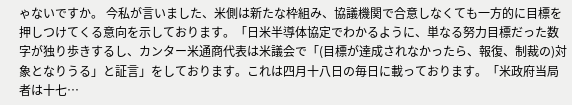ゃないですか。 今私が言いました、米側は新たな枠組み、協議機関で合意しなくても一方的に目標を押しつけてくる意向を示しております。「日米半導体協定でわかるように、単なる努力目標だった数字が独り歩きするし、カンター米通商代表は米議会で「(目標が達成されなかったら、報復、制裁の)対象となりうる」と証言」をしております。これは四月十八日の毎日に載っております。「米政府当局者は十七…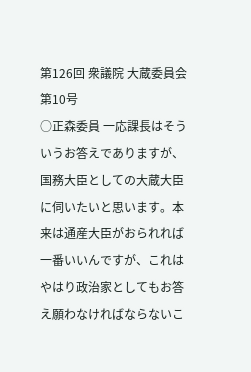第126回 衆議院 大蔵委員会 第10号
○正森委員 一応課長はそういうお答えでありますが、国務大臣としての大蔵大臣に伺いたいと思います。本来は通産大臣がおられれば一番いいんですが、これはやはり政治家としてもお答え願わなければならないこ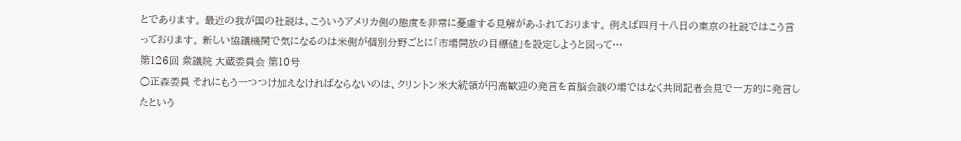とであります。 最近の我が国の社説は、こういうアメリカ側の態度を非常に憂慮する見解があふれております。 例えば四月十八日の東京の社説ではこう言っております。 新しい協議機関で気になるのは米側が個別分野ごとに「市場開放の目標値」を設定しようと図って…
第126回 衆議院 大蔵委員会 第10号
○正森委員 それにもう一つつけ加えなければならないのは、クリントン米大統領が円高歓迎の発言を首脳会談の場ではなく共同記者会見で一方的に発言したという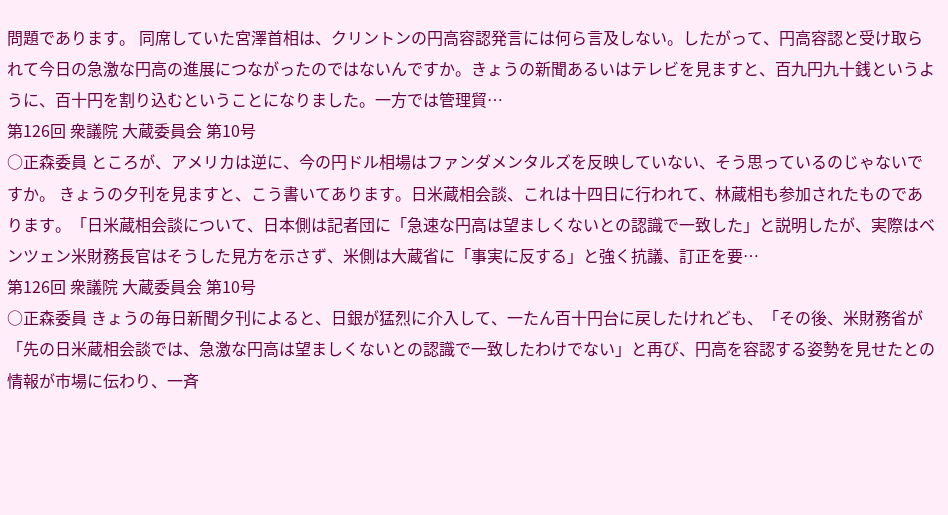問題であります。 同席していた宮澤首相は、クリントンの円高容認発言には何ら言及しない。したがって、円高容認と受け取られて今日の急激な円高の進展につながったのではないんですか。きょうの新聞あるいはテレビを見ますと、百九円九十銭というように、百十円を割り込むということになりました。一方では管理貿…
第126回 衆議院 大蔵委員会 第10号
○正森委員 ところが、アメリカは逆に、今の円ドル相場はファンダメンタルズを反映していない、そう思っているのじゃないですか。 きょうの夕刊を見ますと、こう書いてあります。日米蔵相会談、これは十四日に行われて、林蔵相も参加されたものであります。「日米蔵相会談について、日本側は記者団に「急速な円高は望ましくないとの認識で一致した」と説明したが、実際はベンツェン米財務長官はそうした見方を示さず、米側は大蔵省に「事実に反する」と強く抗議、訂正を要…
第126回 衆議院 大蔵委員会 第10号
○正森委員 きょうの毎日新聞夕刊によると、日銀が猛烈に介入して、一たん百十円台に戻したけれども、「その後、米財務省が「先の日米蔵相会談では、急激な円高は望ましくないとの認識で一致したわけでない」と再び、円高を容認する姿勢を見せたとの情報が市場に伝わり、一斉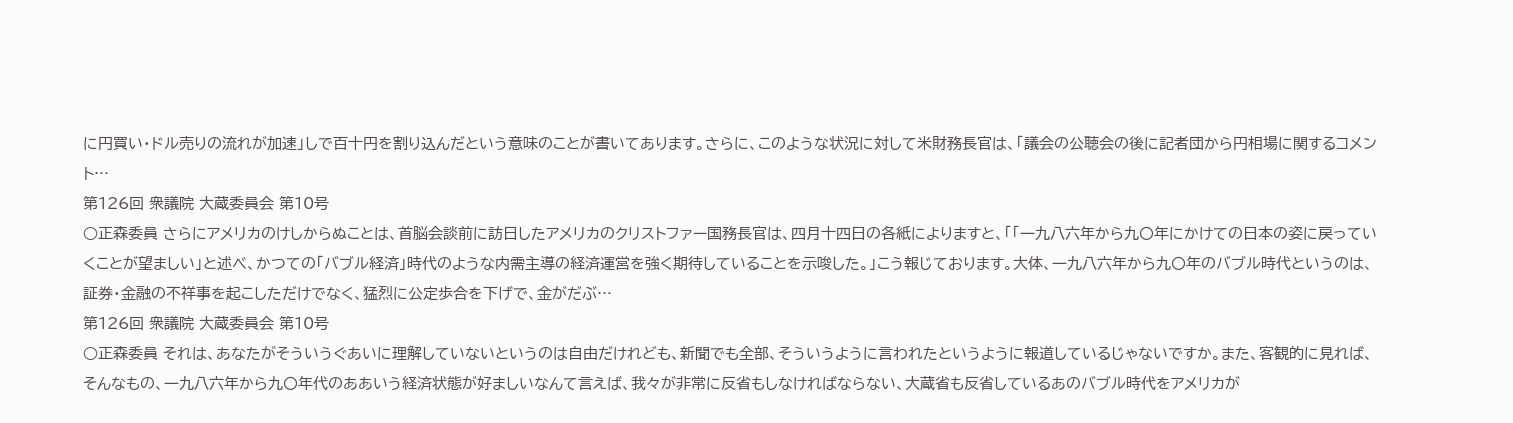に円買い・ドル売りの流れが加速」しで百十円を割り込んだという意味のことが書いてあります。さらに、このような状況に対して米財務長官は、「議会の公聴会の後に記者団から円相場に関するコメント…
第126回 衆議院 大蔵委員会 第10号
○正森委員 さらにアメリカのけしからぬことは、首脳会談前に訪日したアメリカのクリストファー国務長官は、四月十四日の各紙によりますと、「「一九八六年から九〇年にかけての日本の姿に戻っていくことが望ましい」と述べ、かつての「バブル経済」時代のような内需主導の経済運営を強く期待していることを示唆した。」こう報じております。大体、一九八六年から九〇年のバブル時代というのは、証券・金融の不祥事を起こしただけでなく、猛烈に公定歩合を下げで、金がだぶ…
第126回 衆議院 大蔵委員会 第10号
○正森委員 それは、あなたがそういうぐあいに理解していないというのは自由だけれども、新聞でも全部、そういうように言われたというように報道しているじゃないですか。また、客観的に見れば、そんなもの、一九八六年から九〇年代のああいう経済状態が好ましいなんて言えば、我々が非常に反省もしなければならない、大蔵省も反省しているあのバブル時代をアメリカが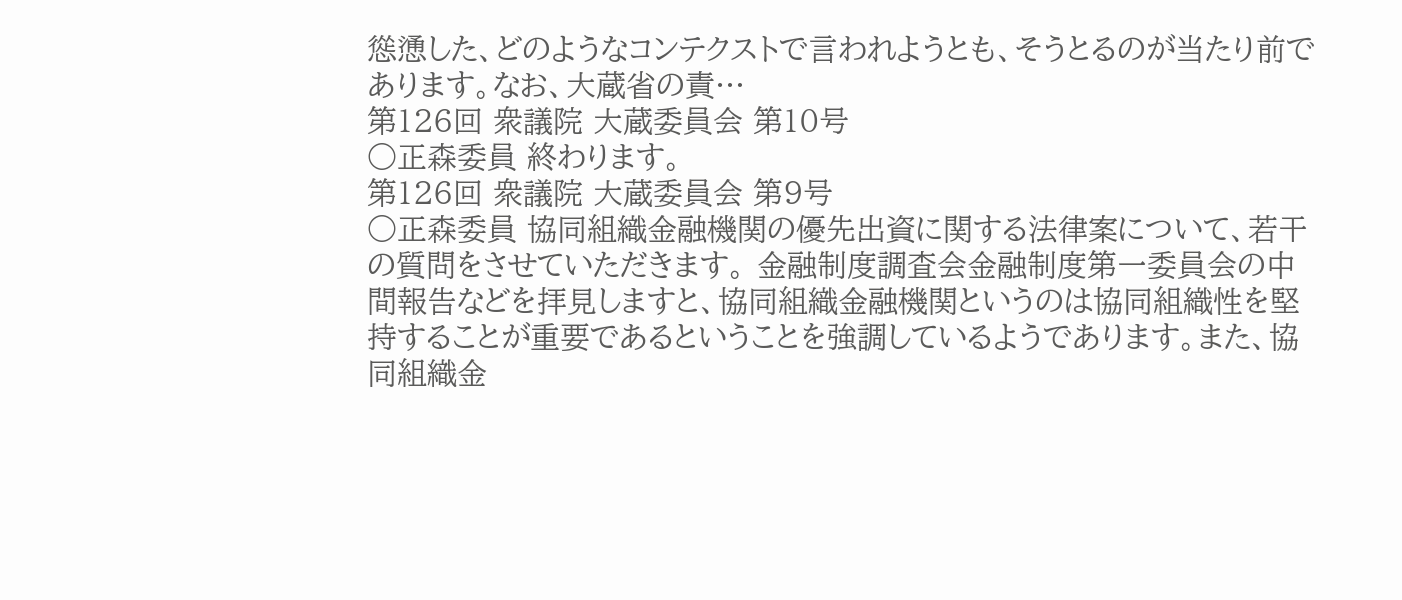慫慂した、どのようなコンテクストで言われようとも、そうとるのが当たり前であります。なお、大蔵省の責…
第126回 衆議院 大蔵委員会 第10号
○正森委員 終わります。
第126回 衆議院 大蔵委員会 第9号
○正森委員 協同組織金融機関の優先出資に関する法律案について、若干の質問をさせていただきます。 金融制度調査会金融制度第一委員会の中間報告などを拝見しますと、協同組織金融機関というのは協同組織性を堅持することが重要であるということを強調しているようであります。また、協同組織金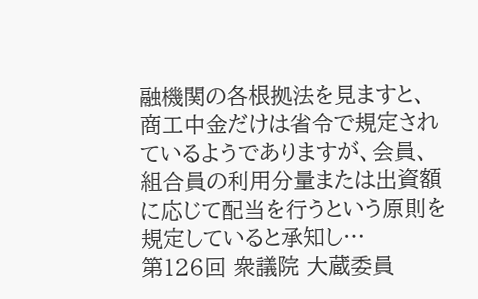融機関の各根拠法を見ますと、商工中金だけは省令で規定されているようでありますが、会員、組合員の利用分量または出資額に応じて配当を行うという原則を規定していると承知し…
第126回 衆議院 大蔵委員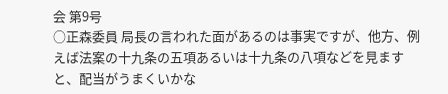会 第9号
○正森委員 局長の言われた面があるのは事実ですが、他方、例えば法案の十九条の五項あるいは十九条の八項などを見ますと、配当がうまくいかな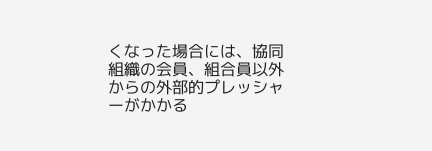くなった場合には、協同組織の会員、組合員以外からの外部的プレッシャーがかかる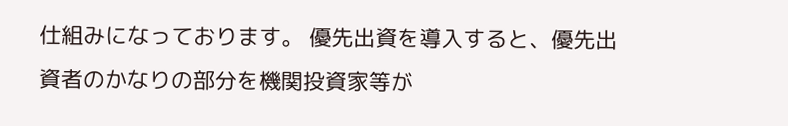仕組みになっております。 優先出資を導入すると、優先出資者のかなりの部分を機関投資家等が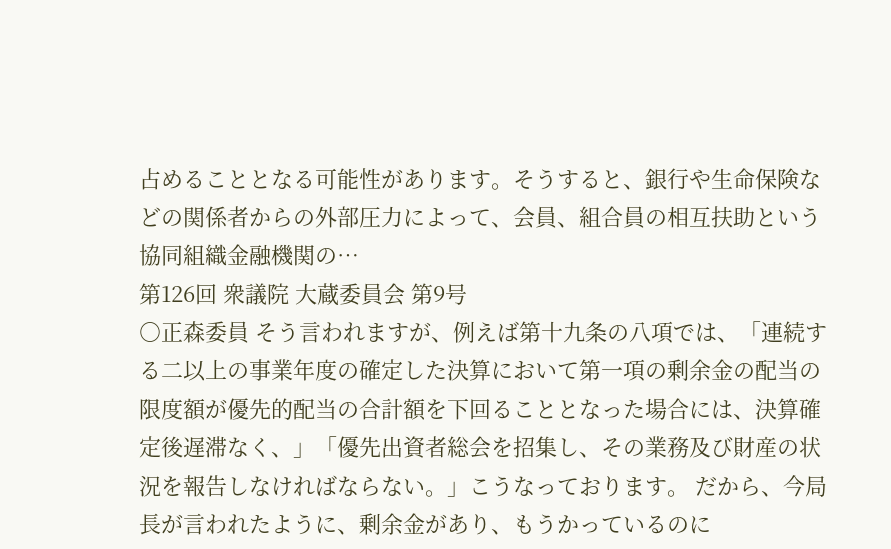占めることとなる可能性があります。そうすると、銀行や生命保険などの関係者からの外部圧力によって、会員、組合員の相互扶助という協同組織金融機関の…
第126回 衆議院 大蔵委員会 第9号
○正森委員 そう言われますが、例えば第十九条の八項では、「連続する二以上の事業年度の確定した決算において第一項の剰余金の配当の限度額が優先的配当の合計額を下回ることとなった場合には、決算確定後遅滞なく、」「優先出資者総会を招集し、その業務及び財産の状況を報告しなければならない。」こうなっております。 だから、今局長が言われたように、剰余金があり、もうかっているのに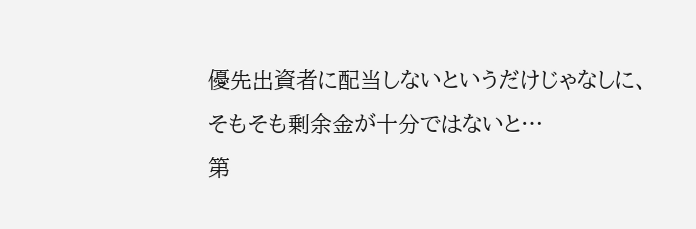優先出資者に配当しないというだけじゃなしに、そもそも剰余金が十分ではないと…
第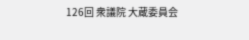126回 衆議院 大蔵委員会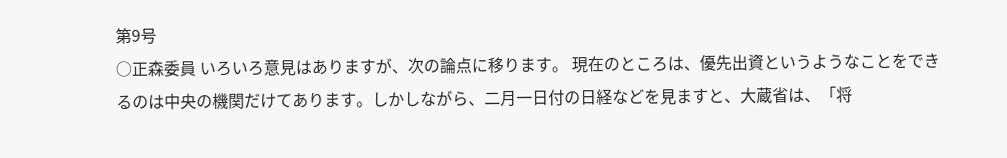第9号
○正森委員 いろいろ意見はありますが、次の論点に移ります。 現在のところは、優先出資というようなことをできるのは中央の機関だけてあります。しかしながら、二月一日付の日経などを見ますと、大蔵省は、「将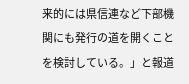来的には県信連など下部機関にも発行の道を開くことを検討している。」と報道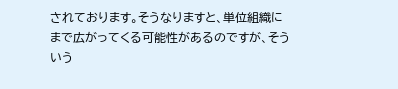されております。そうなりますと、単位組織にまで広がってくる可能性があるのですが、そういう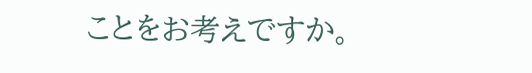ことをお考えですか。